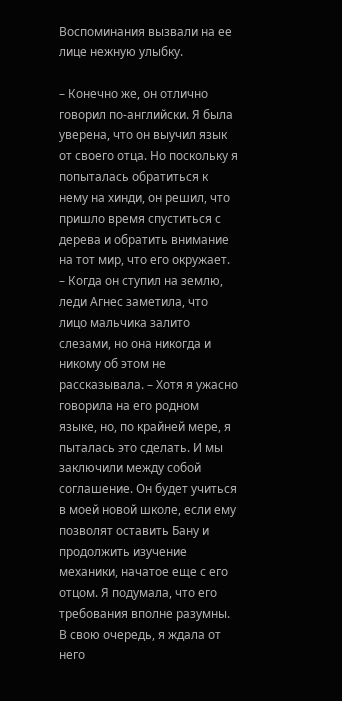Воспоминания вызвали на ее лице нежную улыбку.

– Конечно же, он отлично говорил по-английски. Я была уверена, что он выучил язык от своего отца. Но поскольку я попыталась обратиться к нему на хинди, он решил, что пришло время спуститься с дерева и обратить внимание на тот мир, что его окружает. – Когда он ступил на землю, леди Агнес заметила, что лицо мальчика залито слезами, но она никогда и никому об этом не рассказывала. – Хотя я ужасно говорила на его родном языке, но, по крайней мере, я пыталась это сделать. И мы заключили между собой соглашение. Он будет учиться в моей новой школе, если ему позволят оставить Бану и продолжить изучение механики, начатое еще с его отцом. Я подумала, что его требования вполне разумны. В свою очередь, я ждала от него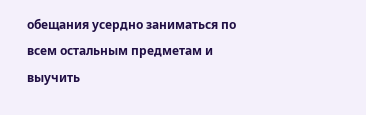обещания усердно заниматься по всем остальным предметам и выучить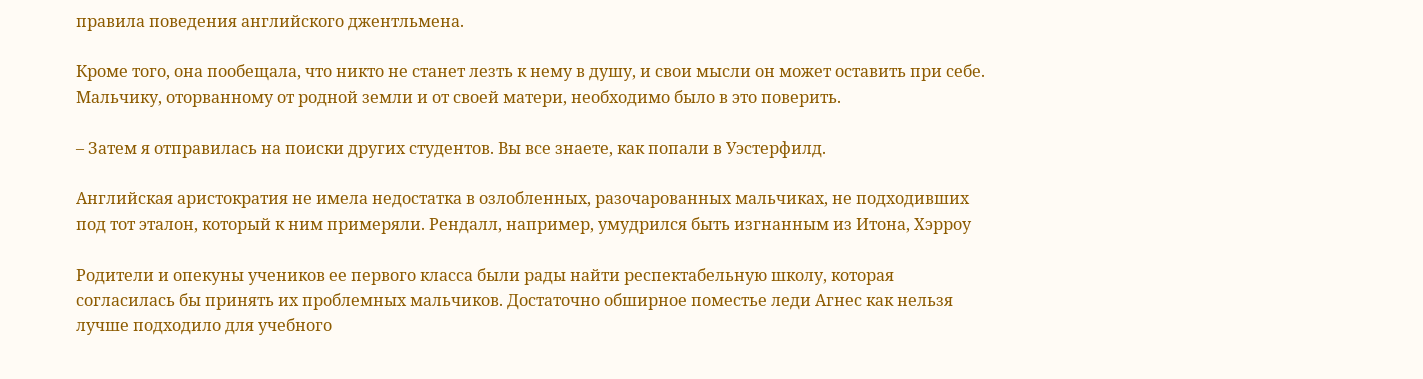правила поведения английского джентльмена.

Кроме того, она пообещала, что никто не станет лезть к нему в душу, и свои мысли он может оставить при себе. Мальчику, оторванному от родной земли и от своей матери, необходимо было в это поверить.

– Затем я отправилась на поиски других студентов. Вы все знаете, как попали в Уэстерфилд.

Английская аристократия не имела недостатка в озлобленных, разочарованных мальчиках, не подходивших под тот эталон, который к ним примеряли. Рендалл, например, умудрился быть изгнанным из Итона, Хэрроу

Родители и опекуны учеников ее первого класса были рады найти респектабельную школу, которая согласилась бы принять их проблемных мальчиков. Достаточно обширное поместье леди Агнес как нельзя лучше подходило для учебного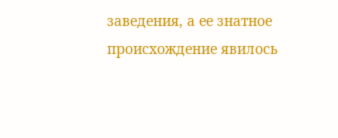заведения, а ее знатное происхождение явилось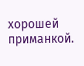хорошей приманкой.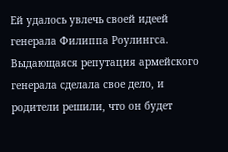Ей удалось увлечь своей идеей генерала Филиппа Роулингса. Выдающаяся репутация армейского генерала сделала свое дело, и родители решили, что он будет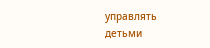управлять детьми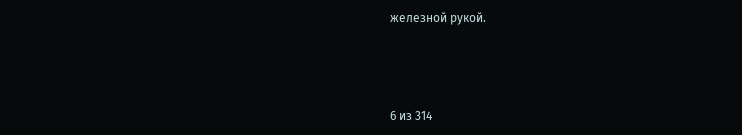железной рукой.



6 из 314